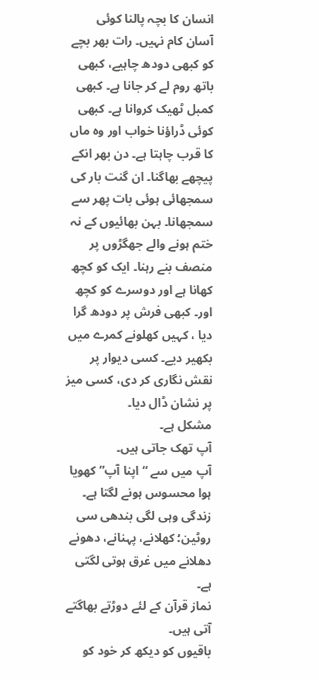انسان کا بچہ پالنا کوئی آسان کام نہیں۔ رات بھر بچے کو کبھی دودھ چاہیے، کبھی باتھ روم لے کر جانا ہے۔ کبھی کمبل ٹھیک کروانا ہے۔ کبھی کوئی ڈراؤنا خواب اور وہ ماں کا قرب چاہتا ہے۔ دن بھر انکے پیچھے بھاگنا۔ ان گنت بار کی سمجھائی ہوئی بات پھر سے سمجھانا۔ بہن بھائیوں کے نہ ختم ہونے والے جھگڑوں پر منصف بنے رہنا۔ ایک کو کچھ کھانا ہے اور دوسرے کو کچھ اور۔ کبھی فرش پر دودھ گرا دیا ، کہیں کھلونے کمرے میں بکھیر دیے۔ کسی دیوار پر نقش نگاری کر دی، کسی میز پر نشان ڈال دیا۔
مشکل ہے۔
آپ تھک جاتی ہیں۔
آپ میں سے “اپنا آپ” کھویا ہوا محسوس ہونے لگتا ہے۔
زندگی وہی لگی بندھی سی روٹین؛ کھلانے، پہنانے، دھونے دھلانے میں غرق ہوتی لگتی ہے۔
نماز قرآن کے لئے دوڑتے بھاگتے آتی ہیں۔
باقیوں کو دیکھ کر خود کو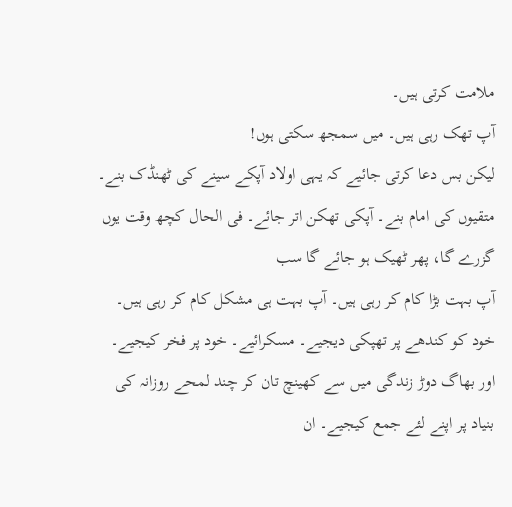ملامت کرتی ہیں۔
آپ تھک رہی ہیں۔ میں سمجھ سکتی ہوں!
لیکن بس دعا کرتی جائیے کہ یہی اولاد آپکے سینے کی ٹھنڈک بنے۔ متقیوں کی امام بنے۔ آپکی تھکن اتر جائے۔ فی الحال کچھ وقت یوں گزرے گا، پھر ٹھیک ہو جائے گا سب
آپ بہت بڑا کام کر رہی ہیں۔ آپ بہت ہی مشکل کام کر رہی ہیں۔ خود کو کندھے پر تھپکی دیجیے۔ مسکرائیے۔ خود پر فخر کیجیے۔ اور بھاگ دوڑ زندگی میں سے کھینچ تان کر چند لمحے روزانہ کی بنیاد پر اپنے لئے جمع کیجیے۔ ان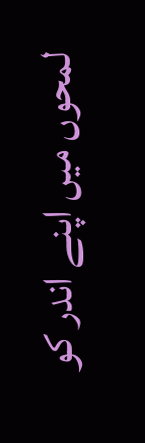لمحوں میں اپنے اندر کو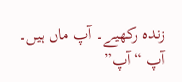زندہ رکھیے۔ آپ ماں ہیں۔ آپ “آپ”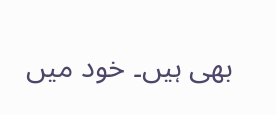بھی ہیں۔ خود میں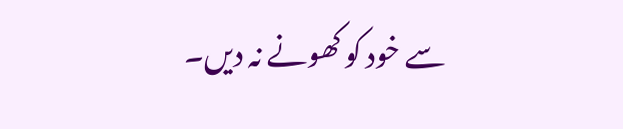سے خود کو کھونے نہ دیں۔